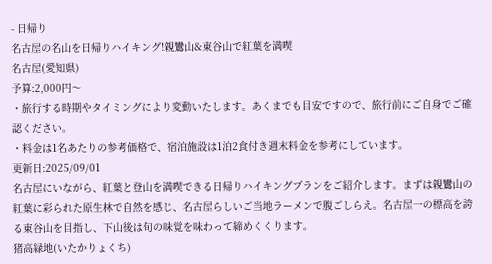- 日帰り
名古屋の名山を日帰りハイキング!親鸞山&東谷山で紅葉を満喫
名古屋(愛知県)
予算:2,000円〜
・旅行する時期やタイミングにより変動いたします。あくまでも目安ですので、旅行前にご自身でご確認ください。
・料金は1名あたりの参考価格で、宿泊施設は1泊2食付き週末料金を参考にしています。
更新日:2025/09/01
名古屋にいながら、紅葉と登山を満喫できる日帰りハイキングプランをご紹介します。まずは親鸞山の紅葉に彩られた原生林で自然を感じ、名古屋らしいご当地ラーメンで腹ごしらえ。名古屋一の標高を誇る東谷山を目指し、下山後は旬の味覚を味わって締めくくります。
猪高緑地(いたかりょくち)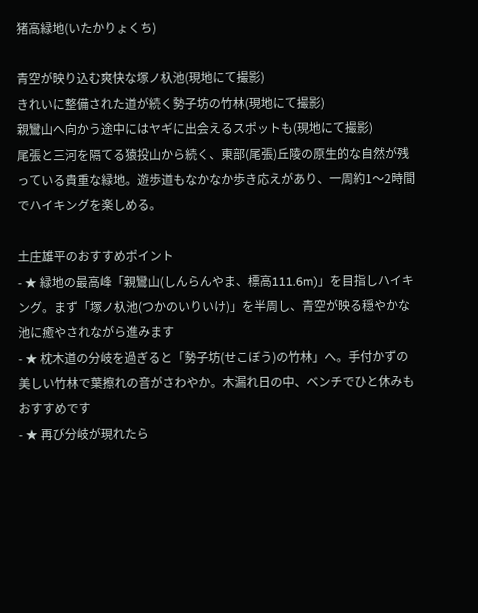猪高緑地(いたかりょくち)

青空が映り込む爽快な塚ノ杁池(現地にて撮影)
きれいに整備された道が続く勢子坊の竹林(現地にて撮影)
親鸞山へ向かう途中にはヤギに出会えるスポットも(現地にて撮影)
尾張と三河を隔てる猿投山から続く、東部(尾張)丘陵の原生的な自然が残っている貴重な緑地。遊歩道もなかなか歩き応えがあり、一周約1〜2時間でハイキングを楽しめる。

土庄雄平のおすすめポイント
- ★ 緑地の最高峰「親鸞山(しんらんやま、標高111.6m)」を目指しハイキング。まず「塚ノ杁池(つかのいりいけ)」を半周し、青空が映る穏やかな池に癒やされながら進みます
- ★ 枕木道の分岐を過ぎると「勢子坊(せこぼう)の竹林」へ。手付かずの美しい竹林で葉擦れの音がさわやか。木漏れ日の中、ベンチでひと休みもおすすめです
- ★ 再び分岐が現れたら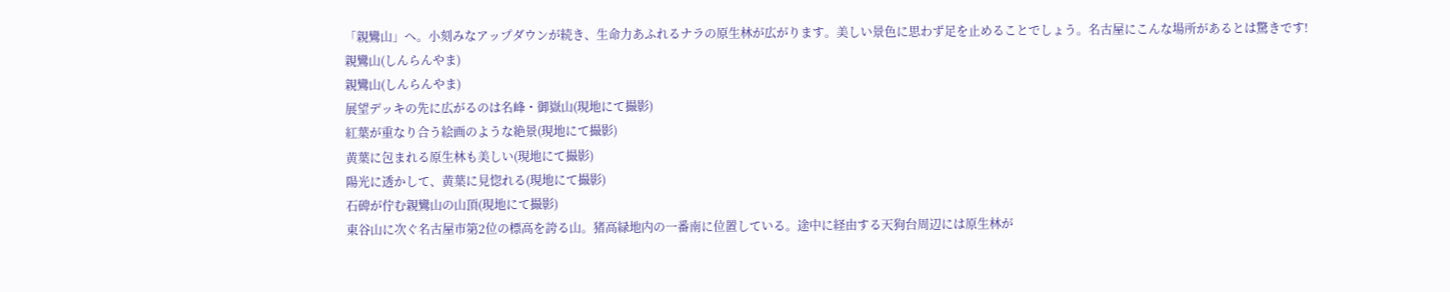「親鸞山」へ。小刻みなアップダウンが続き、生命力あふれるナラの原生林が広がります。美しい景色に思わず足を止めることでしょう。名古屋にこんな場所があるとは驚きです!
親鸞山(しんらんやま)
親鸞山(しんらんやま)
展望デッキの先に広がるのは名峰・御嶽山(現地にて撮影)
紅葉が重なり合う絵画のような絶景(現地にて撮影)
黄葉に包まれる原生林も美しい(現地にて撮影)
陽光に透かして、黄葉に見惚れる(現地にて撮影)
石碑が佇む親鸞山の山頂(現地にて撮影)
東谷山に次ぐ名古屋市第2位の標高を誇る山。猪高緑地内の一番南に位置している。途中に経由する天狗台周辺には原生林が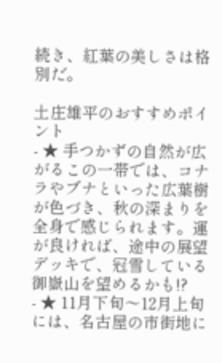続き、紅葉の美しさは格別だ。

土庄雄平のおすすめポイント
- ★ 手つかずの自然が広がるこの一帯では、コナラやブナといった広葉樹が色づき、秋の深まりを全身で感じられます。運が良ければ、途中の展望デッキで、冠雪している御嶽山を望めるかも!?
- ★ 11月下旬〜12月上旬には、名古屋の市街地に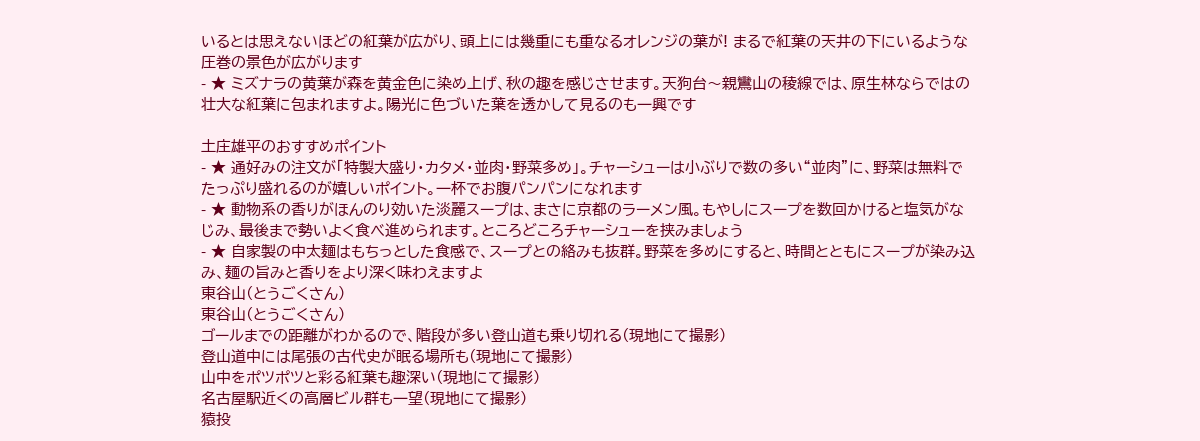いるとは思えないほどの紅葉が広がり、頭上には幾重にも重なるオレンジの葉が! まるで紅葉の天井の下にいるような圧巻の景色が広がります
- ★ ミズナラの黄葉が森を黄金色に染め上げ、秋の趣を感じさせます。天狗台〜親鸞山の稜線では、原生林ならではの壮大な紅葉に包まれますよ。陽光に色づいた葉を透かして見るのも一興です

土庄雄平のおすすめポイント
- ★ 通好みの注文が「特製大盛り・カタメ・並肉・野菜多め」。チャーシューは小ぶりで数の多い“並肉”に、野菜は無料でたっぷり盛れるのが嬉しいポイント。一杯でお腹パンパンになれます
- ★ 動物系の香りがほんのり効いた淡麗スープは、まさに京都のラーメン風。もやしにスープを数回かけると塩気がなじみ、最後まで勢いよく食べ進められます。ところどころチャーシューを挟みましょう
- ★ 自家製の中太麺はもちっとした食感で、スープとの絡みも抜群。野菜を多めにすると、時間とともにスープが染み込み、麺の旨みと香りをより深く味わえますよ
東谷山(とうごくさん)
東谷山(とうごくさん)
ゴールまでの距離がわかるので、階段が多い登山道も乗り切れる(現地にて撮影)
登山道中には尾張の古代史が眠る場所も(現地にて撮影)
山中をポツポツと彩る紅葉も趣深い(現地にて撮影)
名古屋駅近くの高層ビル群も一望(現地にて撮影)
猿投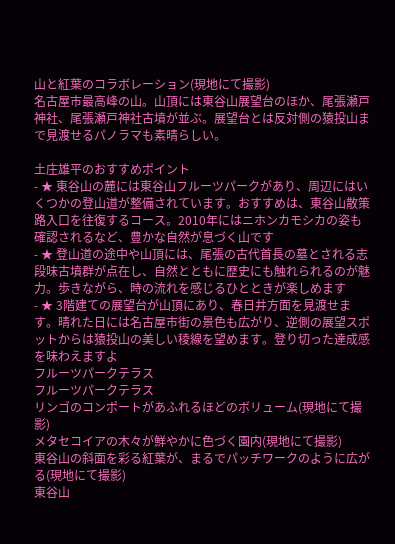山と紅葉のコラボレーション(現地にて撮影)
名古屋市最高峰の山。山頂には東谷山展望台のほか、尾張瀬戸神社、尾張瀬戸神社古墳が並ぶ。展望台とは反対側の猿投山まで見渡せるパノラマも素晴らしい。

土庄雄平のおすすめポイント
- ★ 東谷山の麓には東谷山フルーツパークがあり、周辺にはいくつかの登山道が整備されています。おすすめは、東谷山散策路入口を往復するコース。2010年にはニホンカモシカの姿も確認されるなど、豊かな自然が息づく山です
- ★ 登山道の途中や山頂には、尾張の古代首長の墓とされる志段味古墳群が点在し、自然とともに歴史にも触れられるのが魅力。歩きながら、時の流れを感じるひとときが楽しめます
- ★ 3階建ての展望台が山頂にあり、春日井方面を見渡せます。晴れた日には名古屋市街の景色も広がり、逆側の展望スポットからは猿投山の美しい稜線を望めます。登り切った達成感を味わえますよ
フルーツパークテラス
フルーツパークテラス
リンゴのコンポートがあふれるほどのボリューム(現地にて撮影)
メタセコイアの木々が鮮やかに色づく園内(現地にて撮影)
東谷山の斜面を彩る紅葉が、まるでパッチワークのように広がる(現地にて撮影)
東谷山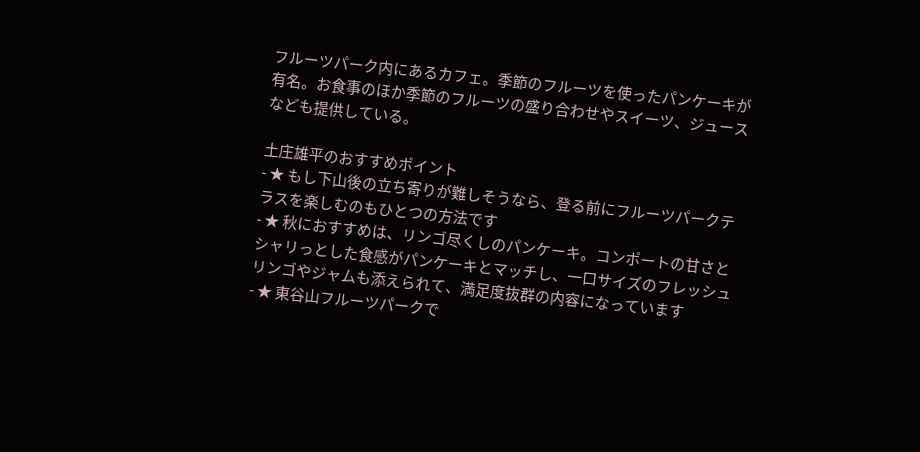フルーツパーク内にあるカフェ。季節のフルーツを使ったパンケーキが有名。お食事のほか季節のフルーツの盛り合わせやスイーツ、ジュースなども提供している。

土庄雄平のおすすめポイント
- ★ もし下山後の立ち寄りが難しそうなら、登る前にフルーツパークテラスを楽しむのもひとつの方法です
- ★ 秋におすすめは、リンゴ尽くしのパンケーキ。コンポートの甘さとシャリっとした食感がパンケーキとマッチし、一口サイズのフレッシュリンゴやジャムも添えられて、満足度抜群の内容になっています
- ★ 東谷山フルーツパークで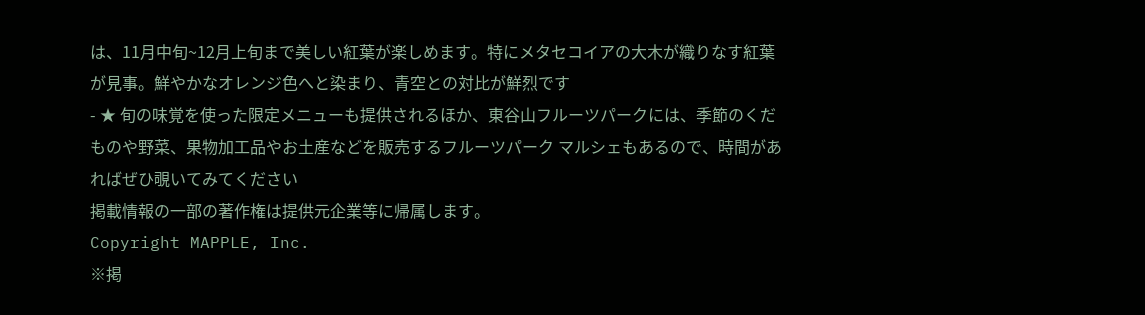は、11月中旬~12月上旬まで美しい紅葉が楽しめます。特にメタセコイアの大木が織りなす紅葉が見事。鮮やかなオレンジ色へと染まり、青空との対比が鮮烈です
- ★ 旬の味覚を使った限定メニューも提供されるほか、東谷山フルーツパークには、季節のくだものや野菜、果物加工品やお土産などを販売するフルーツパーク マルシェもあるので、時間があればぜひ覗いてみてください
掲載情報の一部の著作権は提供元企業等に帰属します。
Copyright MAPPLE, Inc.
※掲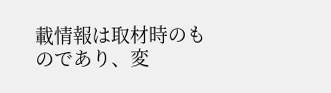載情報は取材時のものであり、変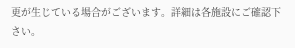更が生じている場合がございます。詳細は各施設にご確認下さい。